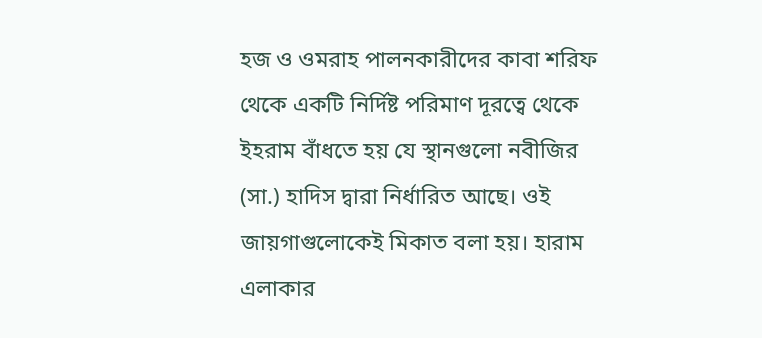হজ ও ওমরাহ পালনকারীদের কাবা শরিফ থেকে একটি নির্দিষ্ট পরিমাণ দূরত্বে থেকে ইহরাম বাঁধতে হয় যে স্থানগুলো নবীজির (সা.) হাদিস দ্বারা নির্ধারিত আছে। ওই জায়গাগুলোকেই মিকাত বলা হয়। হারাম এলাকার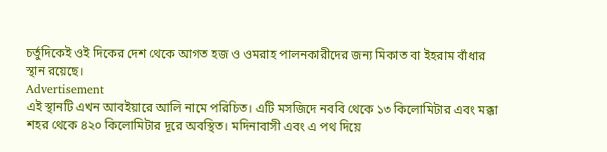চর্তুদিকেই ওই দিকের দেশ থেকে আগত হজ ও ওমরাহ পালনকারীদের জন্য মিকাত বা ইহরাম বাঁধার স্থান রয়েছে।
Advertisement
এই স্থানটি এখন আবইয়ারে আলি নামে পরিচিত। এটি মসজিদে নববি থেকে ১৩ কিলোমিটার এবং মক্কা শহর থেকে ৪২০ কিলোমিটার দূরে অবস্থিত। মদিনাবাসী এবং এ পথ দিয়ে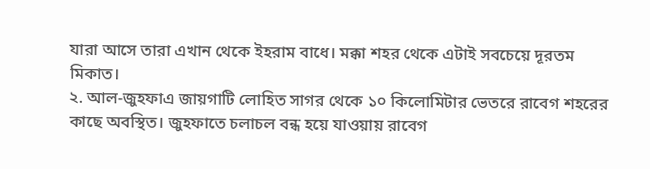যারা আসে তারা এখান থেকে ইহরাম বাধে। মক্কা শহর থেকে এটাই সবচেয়ে দূরতম মিকাত।
২. আল-জুহফাএ জায়গাটি লোহিত সাগর থেকে ১০ কিলোমিটার ভেতরে রাবেগ শহরের কাছে অবস্থিত। জুহফাতে চলাচল বন্ধ হয়ে যাওয়ায় রাবেগ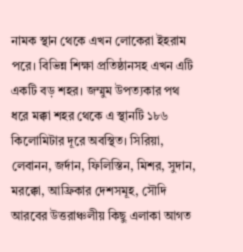নামক স্থান থেকে এখন লোকেরা ইহরাম পরে। বিভিন্ন শিক্ষা প্রতিষ্ঠানসহ এখন এটি একটি বড় শহর। জম্মুম উপত্যকার পথ ধরে মক্কা শহর থেকে এ স্থানটি ১৮৬ কিলোমিটার দূরে অবস্থিত। সিরিয়া, লেবানন, জর্দান, ফিলিস্তিন, মিশর, সুদান, মরক্কো, আফ্রিকার দেশসমূহ, সৌদি আরবের উত্তরাঞ্চলীয় কিছু এলাকা আগত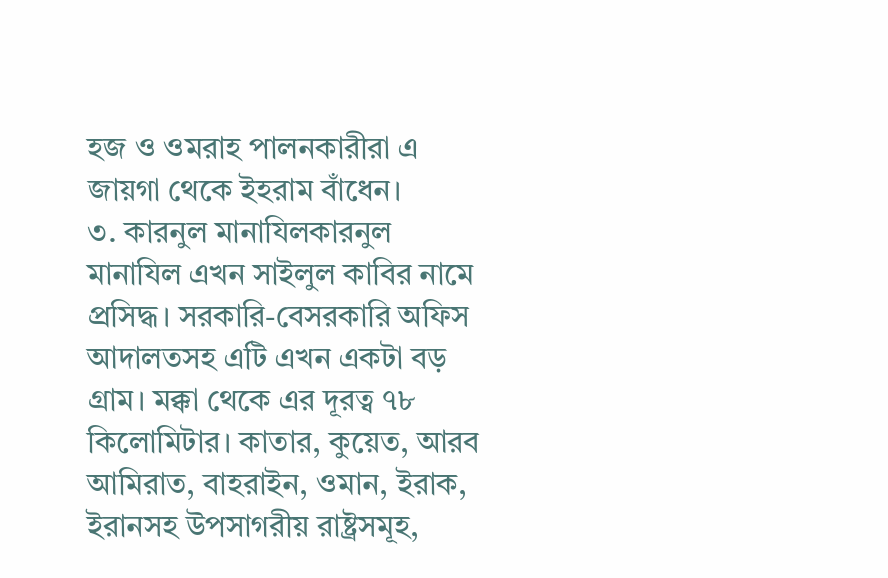হজ ও ওমরাহ পালনকারীরা এ জায়গা থেকে ইহরাম বাঁধেন।
৩. কারনুল মানাযিলকারনুল মানাযিল এখন সাইলুল কাবির নামে প্রসিদ্ধ। সরকারি-বেসরকারি অফিস আদালতসহ এটি এখন একটা বড় গ্রাম। মক্কা থেকে এর দূরত্ব ৭৮ কিলোমিটার। কাতার, কুয়েত, আরব আমিরাত, বাহরাইন, ওমান, ইরাক, ইরানসহ উপসাগরীয় রাষ্ট্রসমূহ,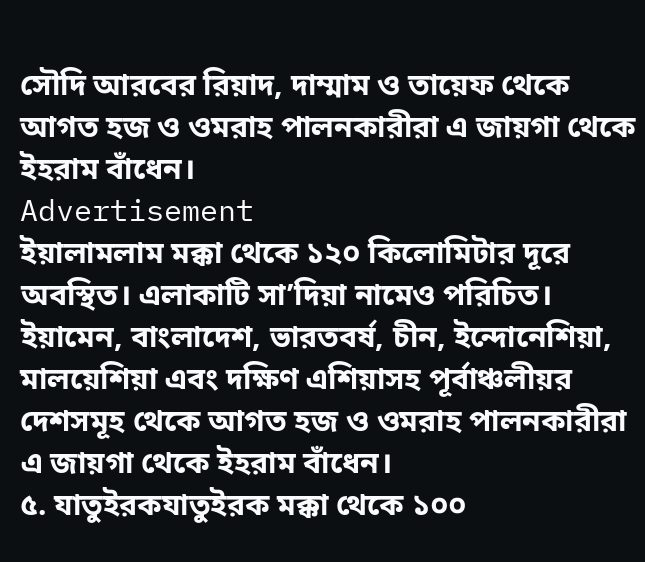সৌদি আরবের রিয়াদ, দাম্মাম ও তায়েফ থেকে আগত হজ ও ওমরাহ পালনকারীরা এ জায়গা থেকে ইহরাম বাঁধেন।
Advertisement
ইয়ালামলাম মক্কা থেকে ১২০ কিলোমিটার দূরে অবস্থিত। এলাকাটি সা’দিয়া নামেও পরিচিত। ইয়ামেন, বাংলাদেশ, ভারতবর্ষ, চীন, ইন্দোনেশিয়া, মালয়েশিয়া এবং দক্ষিণ এশিয়াসহ পূর্বাঞ্চলীয়র দেশসমূহ থেকে আগত হজ ও ওমরাহ পালনকারীরা এ জায়গা থেকে ইহরাম বাঁধেন।
৫. যাতুইরকযাতুইরক মক্কা থেকে ১০০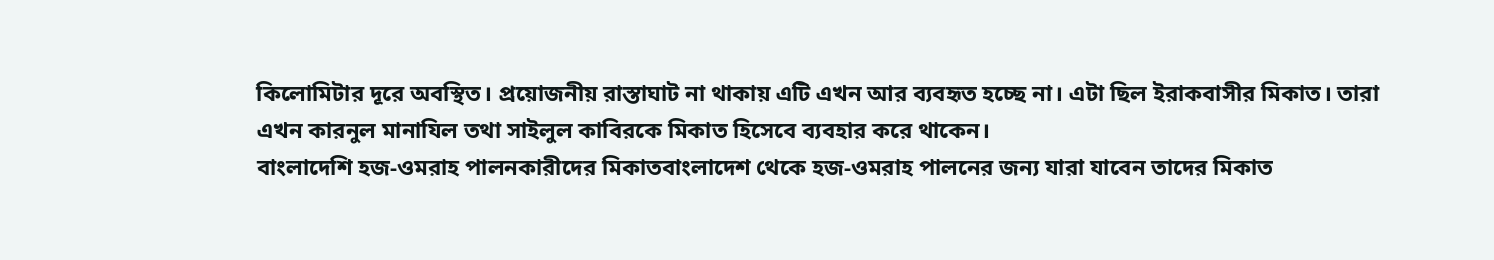কিলোমিটার দূরে অবস্থিত। প্রয়োজনীয় রাস্তাঘাট না থাকায় এটি এখন আর ব্যবহৃত হচ্ছে না। এটা ছিল ইরাকবাসীর মিকাত। তারা এখন কারনুল মানাযিল তথা সাইলুল কাবিরকে মিকাত হিসেবে ব্যবহার করে থাকেন।
বাংলাদেশি হজ-ওমরাহ পালনকারীদের মিকাতবাংলাদেশ থেকে হজ-ওমরাহ পালনের জন্য যারা যাবেন তাদের মিকাত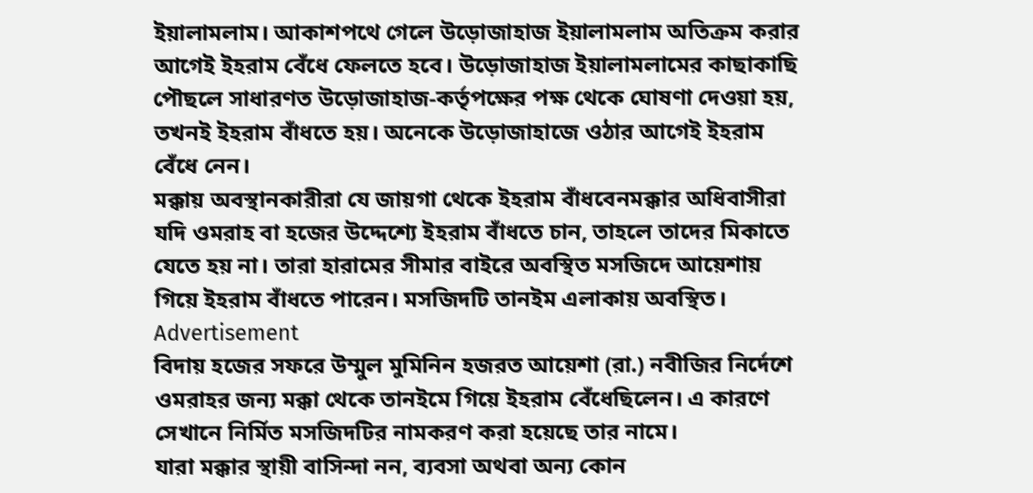ইয়ালামলাম। আকাশপথে গেলে উড়োজাহাজ ইয়ালামলাম অতিক্রম করার আগেই ইহরাম বেঁধে ফেলতে হবে। উড়োজাহাজ ইয়ালামলামের কাছাকাছি পৌছলে সাধারণত উড়োজাহাজ-কর্তৃপক্ষের পক্ষ থেকে ঘোষণা দেওয়া হয়, তখনই ইহরাম বাঁধতে হয়। অনেকে উড়োজাহাজে ওঠার আগেই ইহরাম বেঁধে নেন।
মক্কায় অবস্থানকারীরা যে জায়গা থেকে ইহরাম বাঁধবেনমক্কার অধিবাসীরা যদি ওমরাহ বা হজের উদ্দেশ্যে ইহরাম বাঁধতে চান, তাহলে তাদের মিকাতে যেতে হয় না। তারা হারামের সীমার বাইরে অবস্থিত মসজিদে আয়েশায় গিয়ে ইহরাম বাঁধতে পারেন। মসজিদটি তানইম এলাকায় অবস্থিত।
Advertisement
বিদায় হজের সফরে উম্মুল মুমিনিন হজরত আয়েশা (রা.) নবীজির নির্দেশে ওমরাহর জন্য মক্কা থেকে তানইমে গিয়ে ইহরাম বেঁধেছিলেন। এ কারণে সেখানে নির্মিত মসজিদটির নামকরণ করা হয়েছে তার নামে।
যারা মক্কার স্থায়ী বাসিন্দা নন, ব্যবসা অথবা অন্য কোন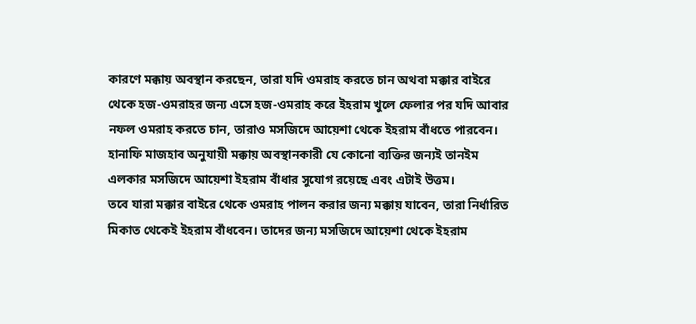কারণে মক্কায় অবস্থান করছেন, তারা যদি ওমরাহ করতে চান অথবা মক্কার বাইরে থেকে হজ-ওমরাহর জন্য এসে হজ-ওমরাহ করে ইহরাম খুলে ফেলার পর যদি আবার নফল ওমরাহ করতে চান, তারাও মসজিদে আয়েশা থেকে ইহরাম বাঁধতে পারবেন। হানাফি মাজহাব অনুযায়ী মক্কায় অবস্থানকারী যে কোনো ব্যক্তির জন্যই তানইম এলকার মসজিদে আয়েশা ইহরাম বাঁধার সুযোগ রয়েছে এবং এটাই উত্তম।
তবে যারা মক্কার বাইরে থেকে ওমরাহ পালন করার জন্য মক্কায় যাবেন, তারা নির্ধারিত মিকাত থেকেই ইহরাম বাঁধবেন। তাদের জন্য মসজিদে আয়েশা থেকে ইহরাম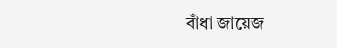বাঁধা জায়েজ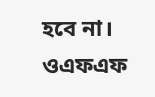হবে না।
ওএফএফ